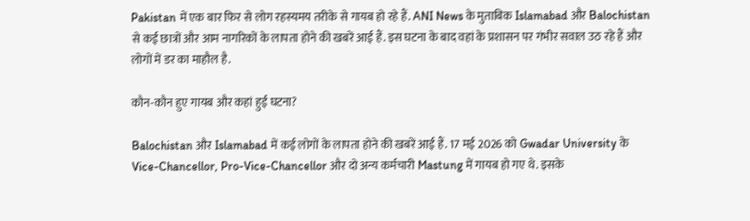Pakistan में एक बार फिर से लोग रहस्यमय तरीके से गायब हो रहे हैं. ANI News के मुताबिक Islamabad और Balochistan से कई छात्रों और आम नागरिकों के लापता होने की खबरें आई हैं. इस घटना के बाद वहां के प्रशासन पर गंभीर सवाल उठ रहे हैं और लोगों में डर का माहौल है.

कौन-कौन हुए गायब और कहां हुई घटना?

Balochistan और Islamabad में कई लोगों के लापता होने की खबरें आई हैं. 17 मई 2026 को Gwadar University के Vice-Chancellor, Pro-Vice-Chancellor और दो अन्य कर्मचारी Mastung में गायब हो गए थे. इसके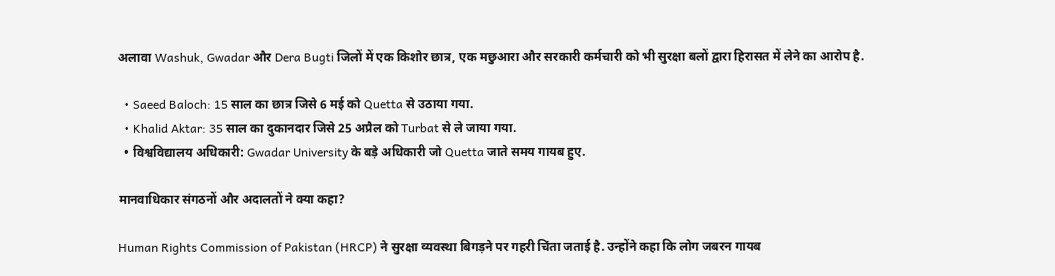अलावा Washuk, Gwadar और Dera Bugti जिलों में एक किशोर छात्र, एक मछुआरा और सरकारी कर्मचारी को भी सुरक्षा बलों द्वारा हिरासत में लेने का आरोप है.

  • Saeed Baloch: 15 साल का छात्र जिसे 6 मई को Quetta से उठाया गया.
  • Khalid Aktar: 35 साल का दुकानदार जिसे 25 अप्रैल को Turbat से ले जाया गया.
  • विश्वविद्यालय अधिकारी: Gwadar University के बड़े अधिकारी जो Quetta जाते समय गायब हुए.

मानवाधिकार संगठनों और अदालतों ने क्या कहा?

Human Rights Commission of Pakistan (HRCP) ने सुरक्षा व्यवस्था बिगड़ने पर गहरी चिंता जताई है. उन्होंने कहा कि लोग जबरन गायब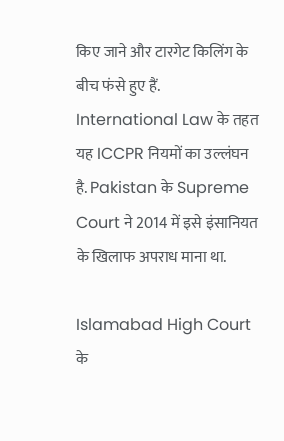किए जाने और टारगेट किलिंग के बीच फंसे हुए हैं. International Law के तहत यह ICCPR नियमों का उल्लंघन है. Pakistan के Supreme Court ने 2014 में इसे इंसानियत के खिलाफ अपराध माना था.

Islamabad High Court के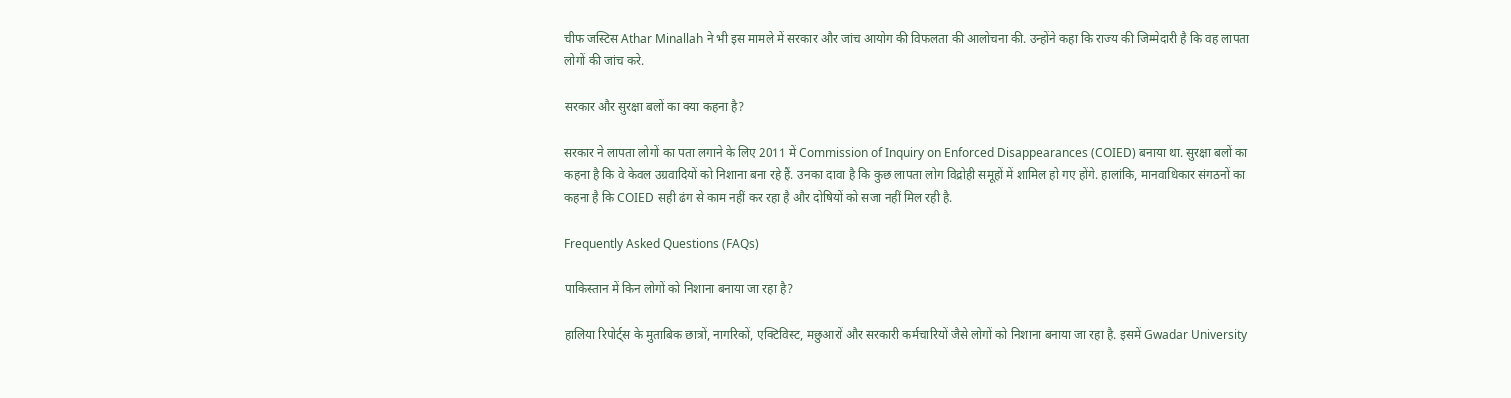चीफ जस्टिस Athar Minallah ने भी इस मामले में सरकार और जांच आयोग की विफलता की आलोचना की. उन्होंने कहा कि राज्य की जिम्मेदारी है कि वह लापता लोगों की जांच करे.

सरकार और सुरक्षा बलों का क्या कहना है?

सरकार ने लापता लोगों का पता लगाने के लिए 2011 में Commission of Inquiry on Enforced Disappearances (COIED) बनाया था. सुरक्षा बलों का कहना है कि वे केवल उग्रवादियों को निशाना बना रहे हैं. उनका दावा है कि कुछ लापता लोग विद्रोही समूहों में शामिल हो गए होंगे. हालांकि, मानवाधिकार संगठनों का कहना है कि COIED सही ढंग से काम नहीं कर रहा है और दोषियों को सजा नहीं मिल रही है.

Frequently Asked Questions (FAQs)

पाकिस्तान में किन लोगों को निशाना बनाया जा रहा है?

हालिया रिपोर्ट्स के मुताबिक छात्रों, नागरिकों, एक्टिविस्ट, मछुआरों और सरकारी कर्मचारियों जैसे लोगों को निशाना बनाया जा रहा है. इसमें Gwadar University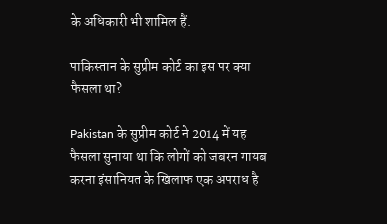के अधिकारी भी शामिल हैं.

पाकिस्तान के सुप्रीम कोर्ट का इस पर क्या फैसला था?

Pakistan के सुप्रीम कोर्ट ने 2014 में यह फैसला सुनाया था कि लोगों को जबरन गायब करना इंसानियत के खिलाफ एक अपराध है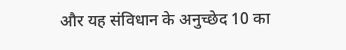और यह संविधान के अनुच्छेद 10 का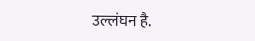उल्लंघन है.